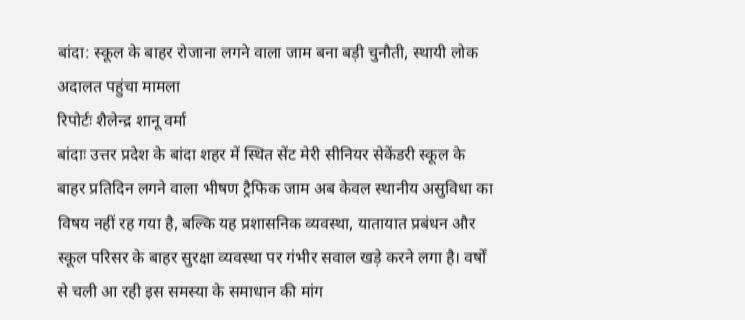बांदा: स्कूल के बाहर रोजाना लगने वाला जाम बना बड़ी चुनौती, स्थायी लोक अदालत पहुंचा मामला
रिपोर्टः शैलेन्द्र शानू वर्मा
बांदाः उत्तर प्रदेश के बांदा शहर में स्थित सेंट मेरी सीनियर सेकेंडरी स्कूल के बाहर प्रतिदिन लगने वाला भीषण ट्रैफिक जाम अब केवल स्थानीय असुविधा का विषय नहीं रह गया है, बल्कि यह प्रशासनिक व्यवस्था, यातायात प्रबंधन और स्कूल परिसर के बाहर सुरक्षा व्यवस्था पर गंभीर सवाल खड़े करने लगा है। वर्षों से चली आ रही इस समस्या के समाधान की मांग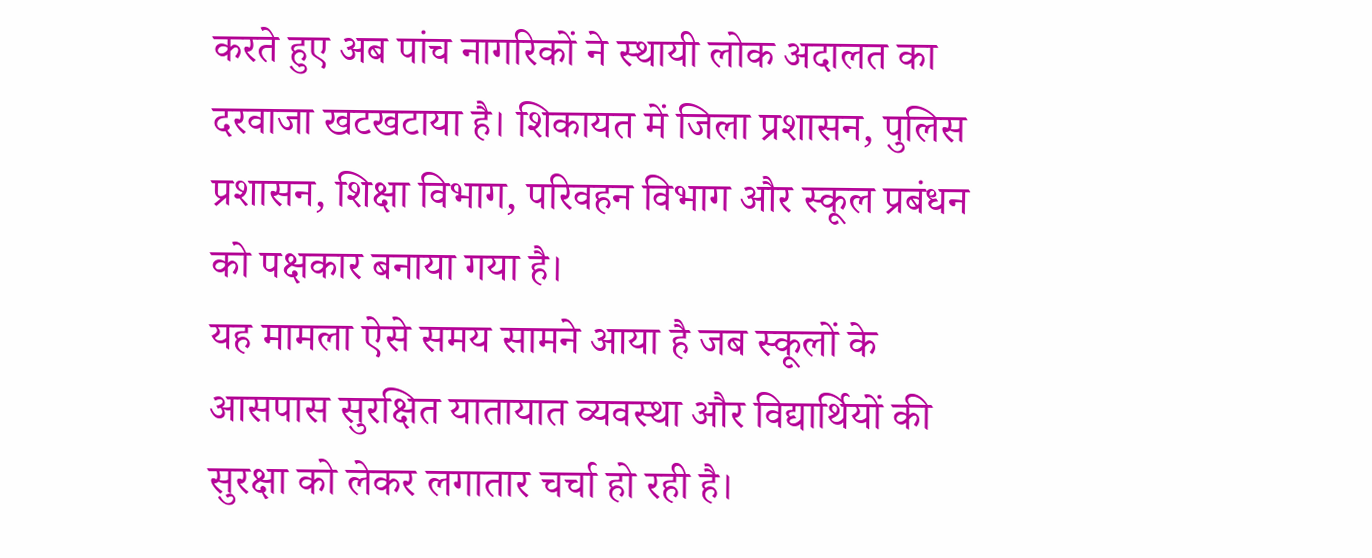करते हुए अब पांच नागरिकों ने स्थायी लोक अदालत का दरवाजा खटखटाया है। शिकायत में जिला प्रशासन, पुलिस प्रशासन, शिक्षा विभाग, परिवहन विभाग और स्कूल प्रबंधन को पक्षकार बनाया गया है।
यह मामला ऐसे समय सामने आया है जब स्कूलों के आसपास सुरक्षित यातायात व्यवस्था और विद्यार्थियों की सुरक्षा को लेकर लगातार चर्चा हो रही है।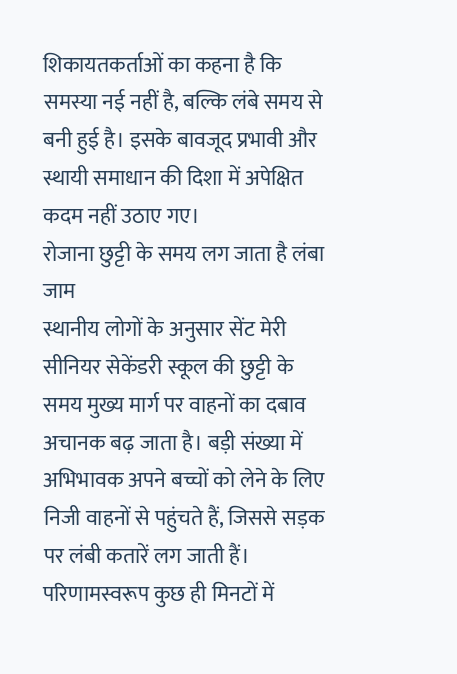शिकायतकर्ताओं का कहना है कि समस्या नई नहीं है, बल्कि लंबे समय से बनी हुई है। इसके बावजूद प्रभावी और स्थायी समाधान की दिशा में अपेक्षित कदम नहीं उठाए गए।
रोजाना छुट्टी के समय लग जाता है लंबा जाम
स्थानीय लोगों के अनुसार सेंट मेरी सीनियर सेकेंडरी स्कूल की छुट्टी के समय मुख्य मार्ग पर वाहनों का दबाव अचानक बढ़ जाता है। बड़ी संख्या में अभिभावक अपने बच्चों को लेने के लिए निजी वाहनों से पहुंचते हैं, जिससे सड़क पर लंबी कतारें लग जाती हैं। परिणामस्वरूप कुछ ही मिनटों में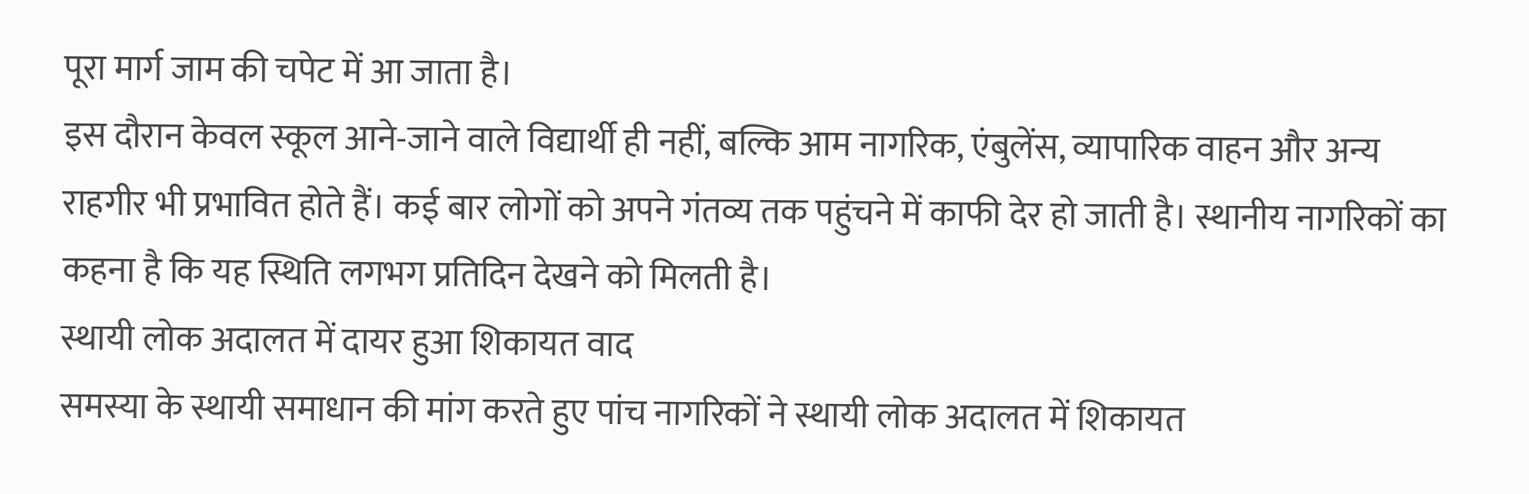पूरा मार्ग जाम की चपेट में आ जाता है।
इस दौरान केवल स्कूल आने-जाने वाले विद्यार्थी ही नहीं, बल्कि आम नागरिक, एंबुलेंस, व्यापारिक वाहन और अन्य राहगीर भी प्रभावित होते हैं। कई बार लोगों को अपने गंतव्य तक पहुंचने में काफी देर हो जाती है। स्थानीय नागरिकों का कहना है कि यह स्थिति लगभग प्रतिदिन देखने को मिलती है।
स्थायी लोक अदालत में दायर हुआ शिकायत वाद
समस्या के स्थायी समाधान की मांग करते हुए पांच नागरिकों ने स्थायी लोक अदालत में शिकायत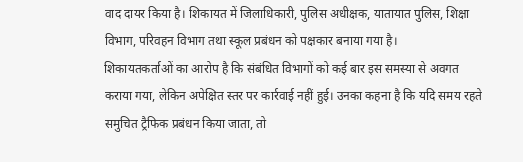वाद दायर किया है। शिकायत में जिलाधिकारी, पुलिस अधीक्षक, यातायात पुलिस, शिक्षा विभाग, परिवहन विभाग तथा स्कूल प्रबंधन को पक्षकार बनाया गया है।
शिकायतकर्ताओं का आरोप है कि संबंधित विभागों को कई बार इस समस्या से अवगत कराया गया, लेकिन अपेक्षित स्तर पर कार्रवाई नहीं हुई। उनका कहना है कि यदि समय रहते समुचित ट्रैफिक प्रबंधन किया जाता, तो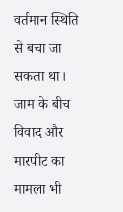वर्तमान स्थिति से बचा जा सकता था।
जाम के बीच विवाद और मारपीट का मामला भी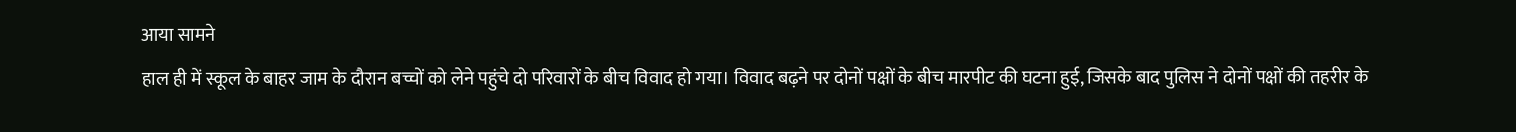आया सामने
हाल ही में स्कूल के बाहर जाम के दौरान बच्चों को लेने पहुंचे दो परिवारों के बीच विवाद हो गया। विवाद बढ़ने पर दोनों पक्षों के बीच मारपीट की घटना हुई, जिसके बाद पुलिस ने दोनों पक्षों की तहरीर के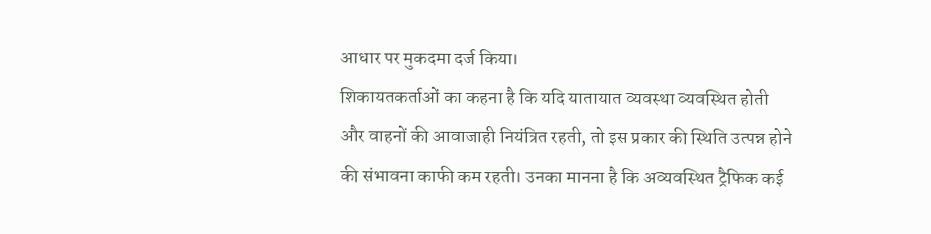आधार पर मुकदमा दर्ज किया।
शिकायतकर्ताओं का कहना है कि यदि यातायात व्यवस्था व्यवस्थित होती और वाहनों की आवाजाही नियंत्रित रहती, तो इस प्रकार की स्थिति उत्पन्न होने की संभावना काफी कम रहती। उनका मानना है कि अव्यवस्थित ट्रैफिक कई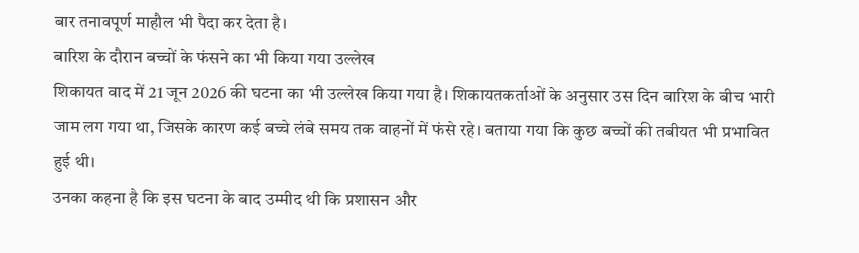बार तनावपूर्ण माहौल भी पैदा कर देता है।
बारिश के दौरान बच्चों के फंसने का भी किया गया उल्लेख
शिकायत वाद में 21 जून 2026 की घटना का भी उल्लेख किया गया है। शिकायतकर्ताओं के अनुसार उस दिन बारिश के बीच भारी जाम लग गया था, जिसके कारण कई बच्चे लंबे समय तक वाहनों में फंसे रहे। बताया गया कि कुछ बच्चों की तबीयत भी प्रभावित हुई थी।
उनका कहना है कि इस घटना के बाद उम्मीद थी कि प्रशासन और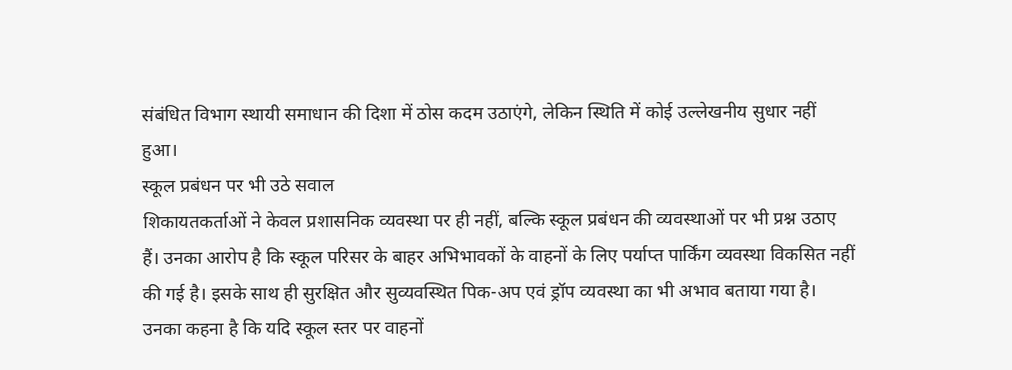संबंधित विभाग स्थायी समाधान की दिशा में ठोस कदम उठाएंगे, लेकिन स्थिति में कोई उल्लेखनीय सुधार नहीं हुआ।
स्कूल प्रबंधन पर भी उठे सवाल
शिकायतकर्ताओं ने केवल प्रशासनिक व्यवस्था पर ही नहीं, बल्कि स्कूल प्रबंधन की व्यवस्थाओं पर भी प्रश्न उठाए हैं। उनका आरोप है कि स्कूल परिसर के बाहर अभिभावकों के वाहनों के लिए पर्याप्त पार्किंग व्यवस्था विकसित नहीं की गई है। इसके साथ ही सुरक्षित और सुव्यवस्थित पिक-अप एवं ड्रॉप व्यवस्था का भी अभाव बताया गया है।
उनका कहना है कि यदि स्कूल स्तर पर वाहनों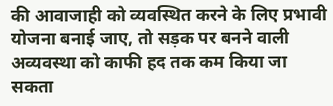की आवाजाही को व्यवस्थित करने के लिए प्रभावी योजना बनाई जाए, तो सड़क पर बनने वाली अव्यवस्था को काफी हद तक कम किया जा सकता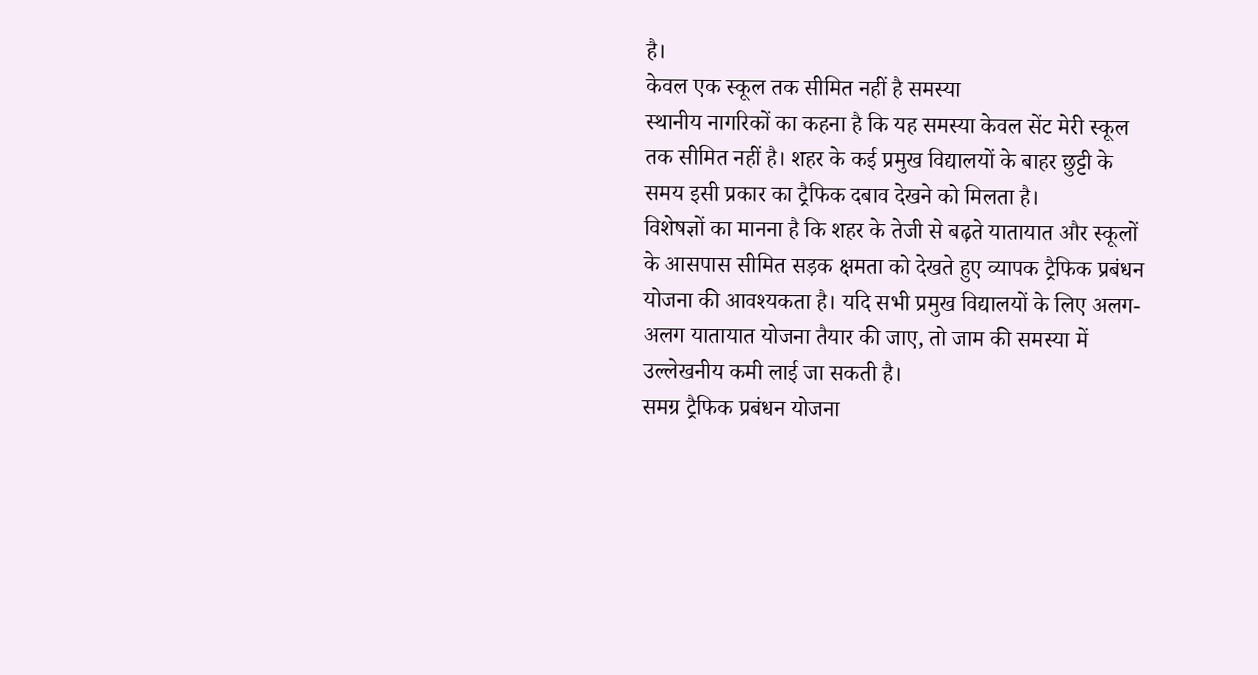है।
केवल एक स्कूल तक सीमित नहीं है समस्या
स्थानीय नागरिकों का कहना है कि यह समस्या केवल सेंट मेरी स्कूल तक सीमित नहीं है। शहर के कई प्रमुख विद्यालयों के बाहर छुट्टी के समय इसी प्रकार का ट्रैफिक दबाव देखने को मिलता है।
विशेषज्ञों का मानना है कि शहर के तेजी से बढ़ते यातायात और स्कूलों के आसपास सीमित सड़क क्षमता को देखते हुए व्यापक ट्रैफिक प्रबंधन योजना की आवश्यकता है। यदि सभी प्रमुख विद्यालयों के लिए अलग-अलग यातायात योजना तैयार की जाए, तो जाम की समस्या में उल्लेखनीय कमी लाई जा सकती है।
समग्र ट्रैफिक प्रबंधन योजना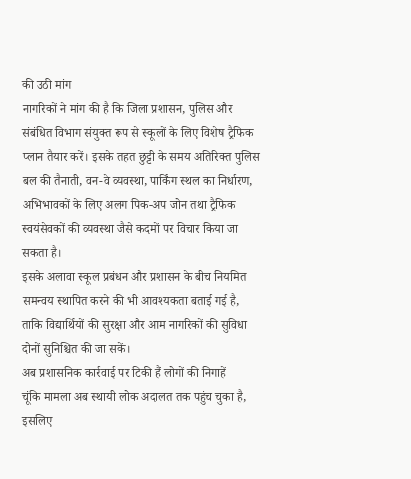की उठी मांग
नागरिकों ने मांग की है कि जिला प्रशासन, पुलिस और संबंधित विभाग संयुक्त रूप से स्कूलों के लिए विशेष ट्रैफिक प्लान तैयार करें। इसके तहत छुट्टी के समय अतिरिक्त पुलिस बल की तैनाती, वन-वे व्यवस्था, पार्किंग स्थल का निर्धारण, अभिभावकों के लिए अलग पिक-अप जोन तथा ट्रैफिक स्वयंसेवकों की व्यवस्था जैसे कदमों पर विचार किया जा सकता है।
इसके अलावा स्कूल प्रबंधन और प्रशासन के बीच नियमित समन्वय स्थापित करने की भी आवश्यकता बताई गई है, ताकि विद्यार्थियों की सुरक्षा और आम नागरिकों की सुविधा दोनों सुनिश्चित की जा सकें।
अब प्रशासनिक कार्रवाई पर टिकी हैं लोगों की निगाहें
चूंकि मामला अब स्थायी लोक अदालत तक पहुंच चुका है, इसलिए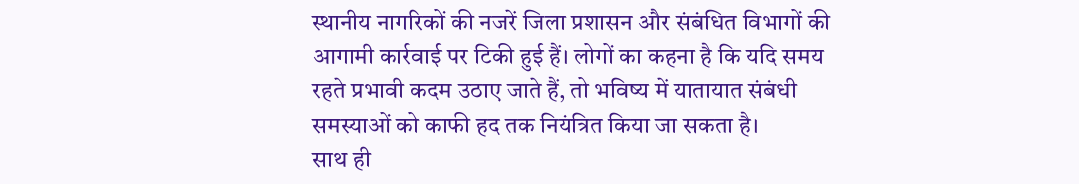स्थानीय नागरिकों की नजरें जिला प्रशासन और संबंधित विभागों की आगामी कार्रवाई पर टिकी हुई हैं। लोगों का कहना है कि यदि समय रहते प्रभावी कदम उठाए जाते हैं, तो भविष्य में यातायात संबंधी समस्याओं को काफी हद तक नियंत्रित किया जा सकता है।
साथ ही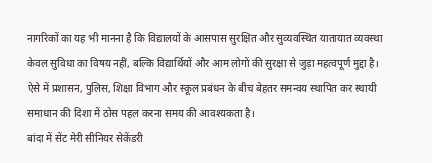नागरिकों का यह भी मानना है कि विद्यालयों के आसपास सुरक्षित और सुव्यवस्थित यातायात व्यवस्था केवल सुविधा का विषय नहीं, बल्कि विद्यार्थियों और आम लोगों की सुरक्षा से जुड़ा महत्वपूर्ण मुद्दा है। ऐसे में प्रशासन, पुलिस, शिक्षा विभाग और स्कूल प्रबंधन के बीच बेहतर समन्वय स्थापित कर स्थायी समाधान की दिशा में ठोस पहल करना समय की आवश्यकता है।
बांदा में सेंट मेरी सीनियर सेकेंडरी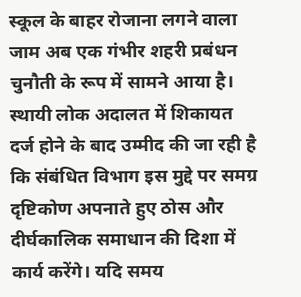स्कूल के बाहर रोजाना लगने वाला जाम अब एक गंभीर शहरी प्रबंधन चुनौती के रूप में सामने आया है। स्थायी लोक अदालत में शिकायत दर्ज होने के बाद उम्मीद की जा रही है कि संबंधित विभाग इस मुद्दे पर समग्र दृष्टिकोण अपनाते हुए ठोस और दीर्घकालिक समाधान की दिशा में कार्य करेंगे। यदि समय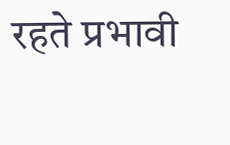रहते प्रभावी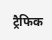ट्रैफिक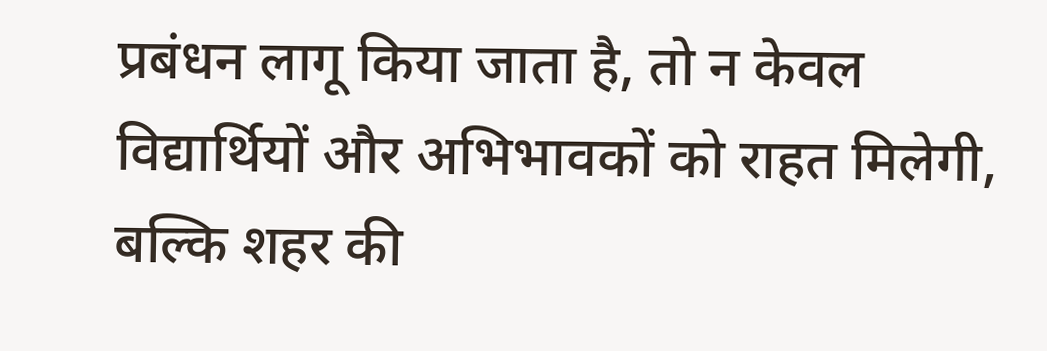प्रबंधन लागू किया जाता है, तो न केवल विद्यार्थियों और अभिभावकों को राहत मिलेगी, बल्कि शहर की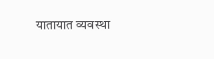यातायात व्यवस्था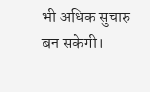भी अधिक सुचारु बन सकेगी।